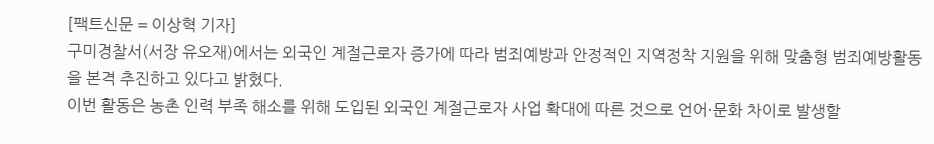[팩트신문 = 이상혁 기자]
구미경찰서(서장 유오재)에서는 외국인 계절근로자 증가에 따라 범죄예방과 안정적인 지역정착 지원을 위해 맞춤형 범죄예방활동을 본격 추진하고 있다고 밝혔다.
이번 활동은 농촌 인력 부족 해소를 위해 도입된 외국인 계절근로자 사업 확대에 따른 것으로 언어·문화 차이로 발생할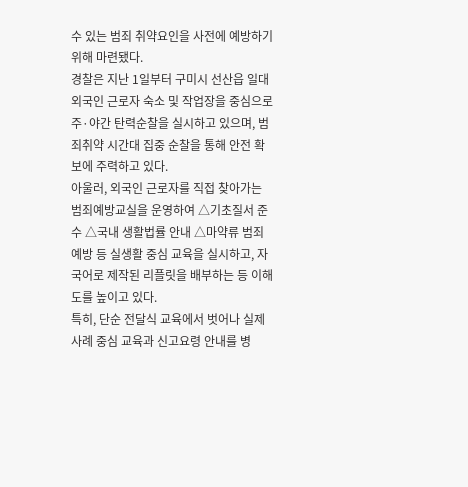수 있는 범죄 취약요인을 사전에 예방하기 위해 마련됐다.
경찰은 지난 1일부터 구미시 선산읍 일대 외국인 근로자 숙소 및 작업장을 중심으로 주·야간 탄력순찰을 실시하고 있으며, 범죄취약 시간대 집중 순찰을 통해 안전 확보에 주력하고 있다.
아울러, 외국인 근로자를 직접 찾아가는 범죄예방교실을 운영하여 △기초질서 준수 △국내 생활법률 안내 △마약류 범죄 예방 등 실생활 중심 교육을 실시하고, 자국어로 제작된 리플릿을 배부하는 등 이해도를 높이고 있다.
특히, 단순 전달식 교육에서 벗어나 실제 사례 중심 교육과 신고요령 안내를 병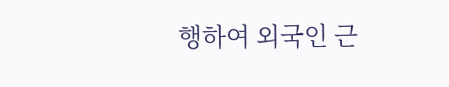행하여 외국인 근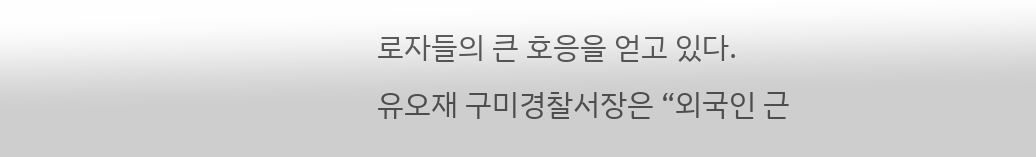로자들의 큰 호응을 얻고 있다.
유오재 구미경찰서장은 “외국인 근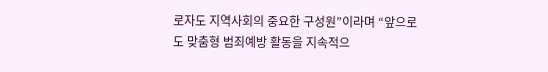로자도 지역사회의 중요한 구성원”이라며 “앞으로도 맞춤형 범죄예방 활동을 지속적으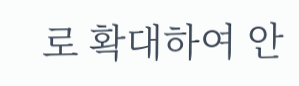로 확대하여 안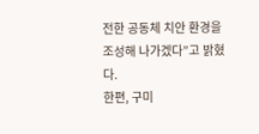전한 공동체 치안 환경을 조성해 나가겠다”고 밝혔다.
한편, 구미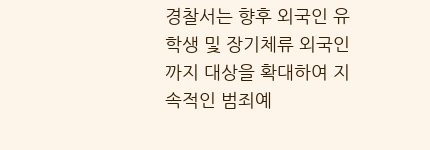경찰서는 향후 외국인 유학생 및 장기체류 외국인까지 대상을 확대하여 지속적인 범죄예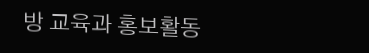방 교육과 홍보활동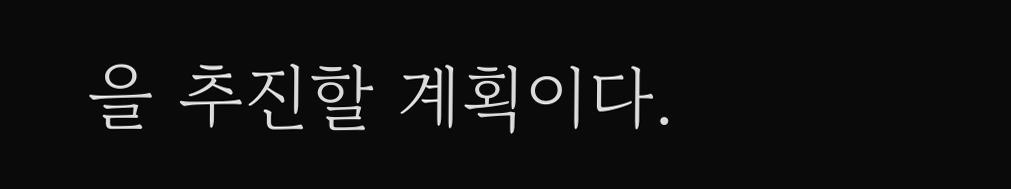을 추진할 계획이다.